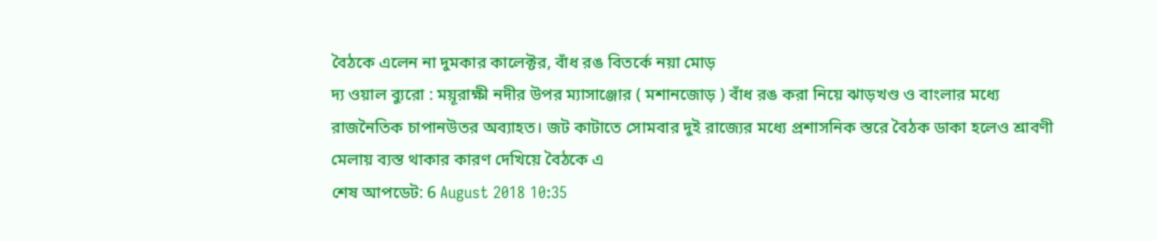বৈঠকে এলেন না দুমকার কালেক্টর, বাঁধ রঙ বিতর্কে নয়া মোড়
দ্য ওয়াল ব্যুরো : ময়ূরাক্ষী নদীর উপর ম্যাসাঞ্জোর ( মশানজোড় ) বাঁধ রঙ করা নিয়ে ঝাড়খণ্ড ও বাংলার মধ্যে রাজনৈতিক চাপানউতর অব্যাহত। জট কাটাতে সোমবার দুই রাজ্যের মধ্যে প্রশাসনিক স্তরে বৈঠক ডাকা হলেও শ্রাবণী মেলায় ব্যস্ত থাকার কারণ দেখিয়ে বৈঠকে এ
শেষ আপডেট: 6 August 2018 10:35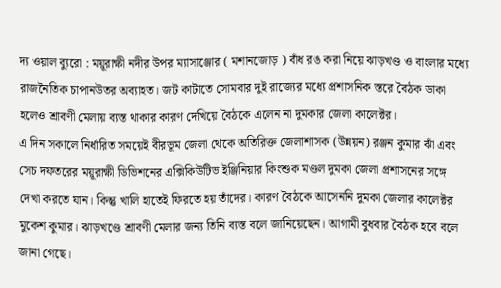দ্য ওয়াল ব্যুরো : ময়ূরাক্ষী নদীর উপর ম্যাসাঞ্জোর ( মশানজোড় ) বাঁধ রঙ করা নিয়ে ঝাড়খণ্ড ও বাংলার মধ্যে রাজনৈতিক চাপানউতর অব্যাহত। জট কাটাতে সোমবার দুই রাজ্যের মধ্যে প্রশাসনিক স্তরে বৈঠক ডাকা হলেও শ্রাবণী মেলায় ব্যস্ত থাকার কারণ দেখিয়ে বৈঠকে এলেন না দুমকার জেলা কালেক্টর।
এ দিন সকালে নির্ধারিত সময়েই বীরভূম জেলা থেকে অতিরিক্ত জেলাশাসক (উন্নয়ন) রঞ্জন কুমার ঝাঁ এবং সেচ দফতরের ময়ূরাক্ষী ডিভিশনের এক্সিকিউটিভ ইঞ্জিনিয়ার কিংশুক মণ্ডল দুমকা জেলা প্রশাসনের সঙ্গে দেখা করতে যান। কিন্তু খালি হাতেই ফিরতে হয় তাঁদের। কারণ বৈঠকে আসেননি দুমকা জেলার কালেক্টর মুকেশ কুমার। ঝাড়খণ্ডে শ্রাবণী মেলার জন্য তিনি ব্যস্ত বলে জানিয়েছেন। আগামী বুধবার বৈঠক হবে বলে জানা গেছে।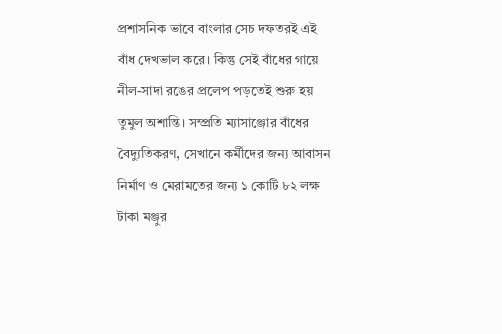প্রশাসনিক ভাবে বাংলার সেচ দফতরই এই বাঁধ দেখভাল করে। কিন্তু সেই বাঁধের গায়ে নীল-সাদা রঙের প্রলেপ পড়তেই শুরু হয় তুমুল অশান্তি। সম্প্রতি ম্যাসাঞ্জোর বাঁধের বৈদ্যুতিকরণ, সেখানে কর্মীদের জন্য আবাসন নির্মাণ ও মেরামতের জন্য ১ কোটি ৮২ লক্ষ টাকা মঞ্জুর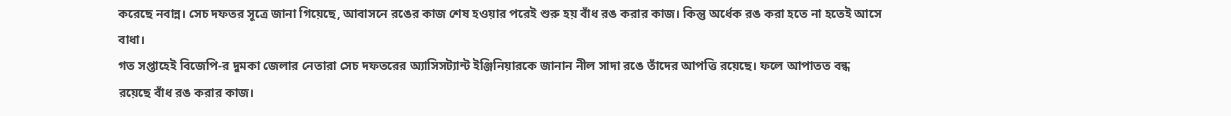করেছে নবান্ন। সেচ দফতর সূত্রে জানা গিয়েছে, আবাসনে রঙের কাজ শেষ হওয়ার পরেই শুরু হয় বাঁধ রঙ করার কাজ। কিন্তু অর্ধেক রঙ করা হতে না হতেই আসে বাধা।
গত সপ্তাহেই বিজেপি-র দুমকা জেলার নেতারা সেচ দফতরের অ্যাসিসট্যান্ট ইঞ্জিনিয়ারকে জানান নীল সাদা রঙে তাঁদের আপত্তি রয়েছে। ফলে আপাতত বন্ধ রয়েছে বাঁধ রঙ করার কাজ।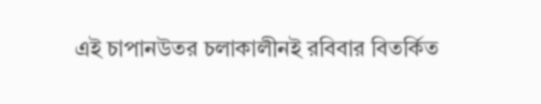এই চাপানউতর চলাকালীনই রবিবার বিতর্কিত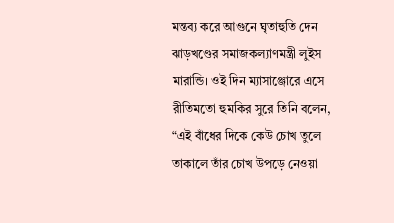মন্তব্য করে আগুনে ঘৃতাহুতি দেন ঝাড়খণ্ডের সমাজকল্যাণমন্ত্রী লুইস মারান্ডি। ওই দিন ম্যাসাঞ্জোরে এসে রীতিমতো হুমকির সুরে তিনি বলেন, “এই বাঁধের দিকে কেউ চোখ তুলে তাকালে তাঁর চোখ উপড়ে নেওয়া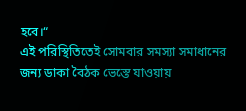হবে।“
এই পরিস্থিতিতেই সোমবার সমস্যা সমাধানের জন্য ডাকা বৈঠক ভেস্তে যাওয়ায়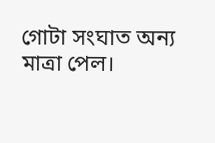গোটা সংঘাত অন্য মাত্রা পেল।